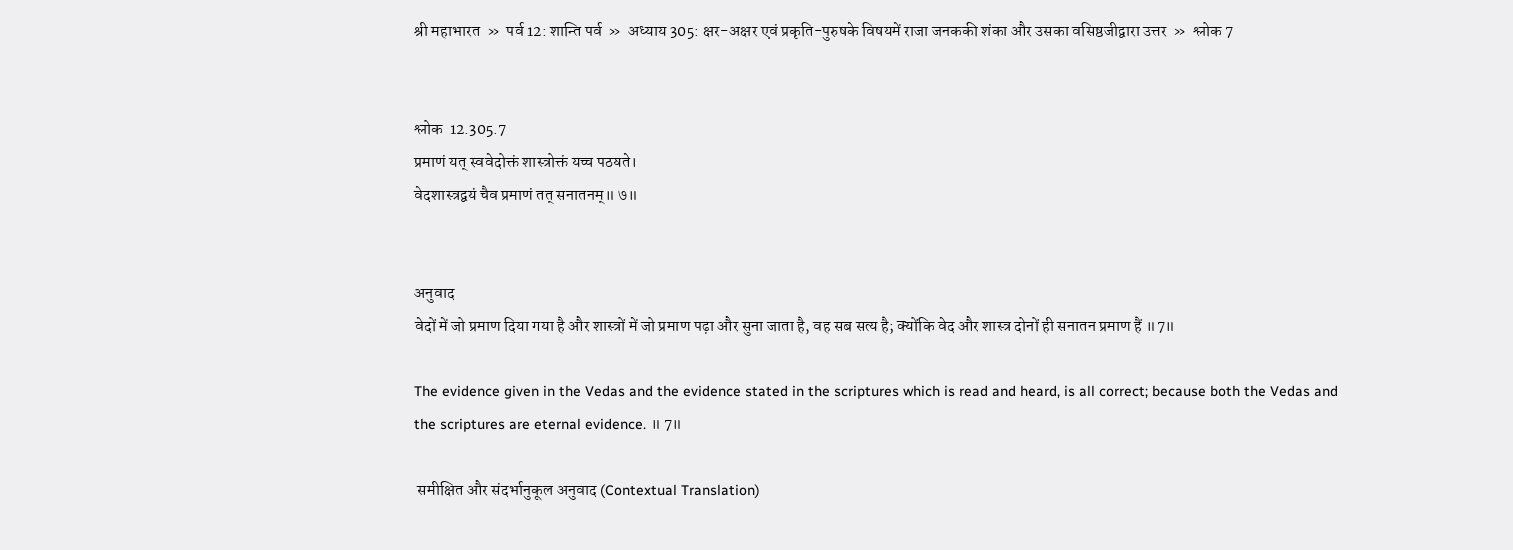श्री महाभारत  »  पर्व 12: शान्ति पर्व  »  अध्याय 305: क्षर-अक्षर एवं प्रकृति-पुरुषके विषयमें राजा जनककी शंका और उसका वसिष्ठजीद्वारा उत्तर  »  श्लोक 7


श्लोक  12.305.7
प्रमाणं यत् स्ववेदोक्तं शास्त्रोक्तं यच्च पठॺते।
वेदशास्त्रद्वयं चैव प्रमाणं तत् सनातनम्॥ ७॥


अनुवाद
वेदों में जो प्रमाण दिया गया है और शास्त्रों में जो प्रमाण पढ़ा और सुना जाता है, वह सब सत्य है; क्योंकि वेद और शास्त्र दोनों ही सनातन प्रमाण हैं ॥7॥

The evidence given in the Vedas and the evidence stated in the scriptures which is read and heard, is all correct; because both the Vedas and the scriptures are eternal evidence. ॥ 7॥

 समीक्षित और संदर्भानुकूल अनुवाद (Contextual Translation)